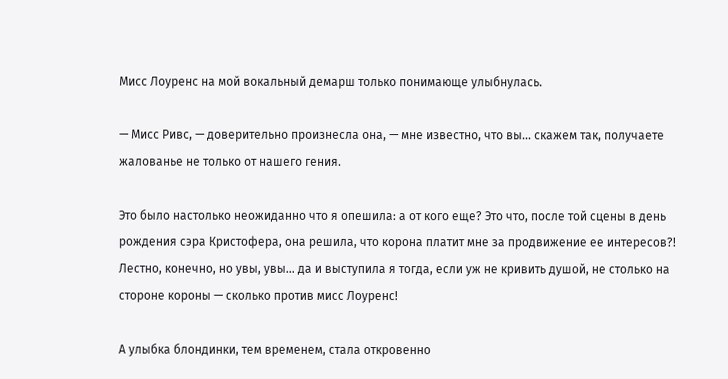Мисс Лоуренс на мой вокальный демарш только понимающе улыбнулась.

— Мисс Ривс, — доверительно произнесла она, — мне известно, что вы… скажем так, получаете жалованье не только от нашего гения.

Это было настолько неожиданно что я опешила: а от кого еще? Это что, после той сцены в день рождения сэра Кристофера, она решила, что корона платит мне за продвижение ее интересов?! Лестно, конечно, но увы, увы… да и выступила я тогда, если уж не кривить душой, не столько на стороне короны — сколько против мисс Лоуренс!

А улыбка блондинки, тем временем, стала откровенно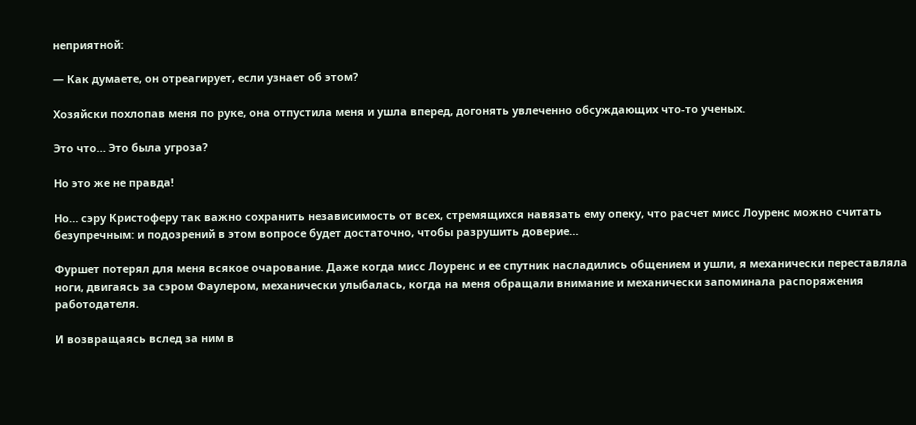неприятной:

— Как думаете, он отреагирует, если узнает об этом?

Хозяйски похлопав меня по руке, она отпустила меня и ушла вперед, догонять увлеченно обсуждающих что-то ученых.

Это что… Это была угроза?

Но это же не правда!

Но… сэру Кристоферу так важно сохранить независимость от всех, стремящихся навязать ему опеку, что расчет мисс Лоуренс можно считать безупречным: и подозрений в этом вопросе будет достаточно, чтобы разрушить доверие…

Фуршет потерял для меня всякое очарование. Даже когда мисс Лоуренс и ее спутник насладились общением и ушли, я механически переставляла ноги, двигаясь за сэром Фаулером, механически улыбалась, когда на меня обращали внимание и механически запоминала распоряжения работодателя.

И возвращаясь вслед за ним в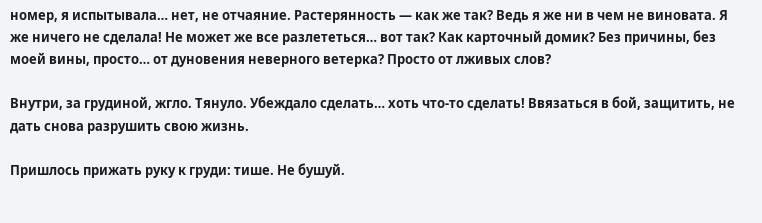номер, я испытывала… нет, не отчаяние. Растерянность — как же так? Ведь я же ни в чем не виновата. Я же ничего не сделала! Не может же все разлететься… вот так? Как карточный домик? Без причины, без моей вины, просто… от дуновения неверного ветерка? Просто от лживых слов?

Внутри, за грудиной, жгло. Тянуло. Убеждало сделать… хоть что-то сделать! Ввязаться в бой, защитить, не дать снова разрушить свою жизнь.

Пришлось прижать руку к груди: тише. Не бушуй.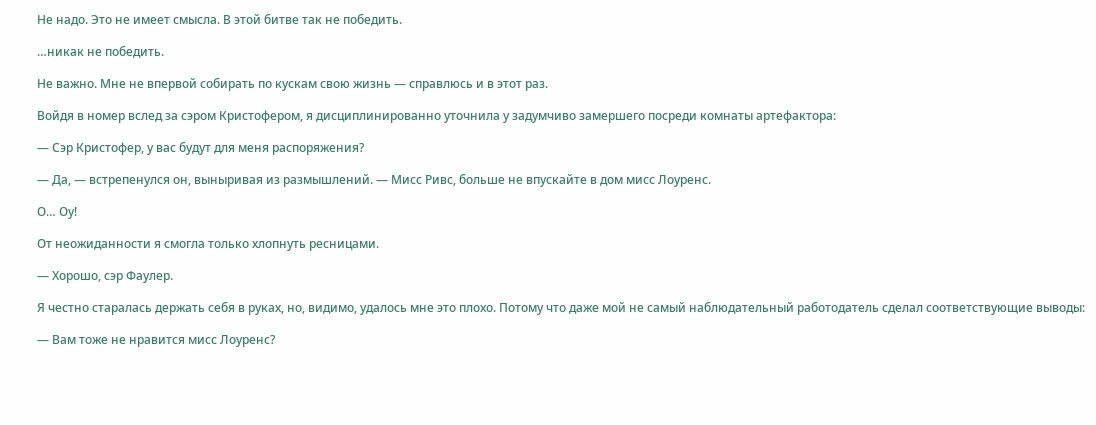Не надо. Это не имеет смысла. В этой битве так не победить.

…никак не победить.

Не важно. Мне не впервой собирать по кускам свою жизнь — справлюсь и в этот раз.

Войдя в номер вслед за сэром Кристофером, я дисциплинированно уточнила у задумчиво замершего посреди комнаты артефактора:

— Сэр Кристофер, у вас будут для меня распоряжения?

— Да, — встрепенулся он, выныривая из размышлений. — Мисс Ривс, больше не впускайте в дом мисс Лоуренс.

О… Оу!

От неожиданности я смогла только хлопнуть ресницами.

— Хорошо, сэр Фаулер.

Я честно старалась держать себя в руках, но, видимо, удалось мне это плохо. Потому что даже мой не самый наблюдательный работодатель сделал соответствующие выводы:

— Вам тоже не нравится мисс Лоуренс?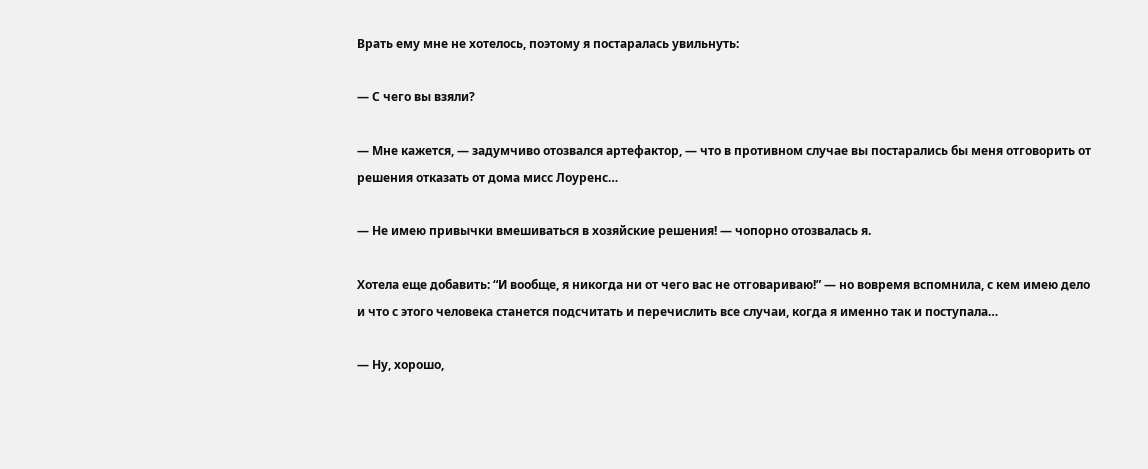Врать ему мне не хотелось, поэтому я постаралась увильнуть:

— С чего вы взяли?

— Мне кажется, — задумчиво отозвался артефактор, — что в противном случае вы постарались бы меня отговорить от решения отказать от дома мисс Лоуренс…

— Не имею привычки вмешиваться в хозяйские решения! — чопорно отозвалась я.

Хотела еще добавить: “И вообще, я никогда ни от чего вас не отговариваю!” — но вовремя вспомнила, с кем имею дело и что с этого человека станется подсчитать и перечислить все случаи, когда я именно так и поступала…

— Ну, хорошо,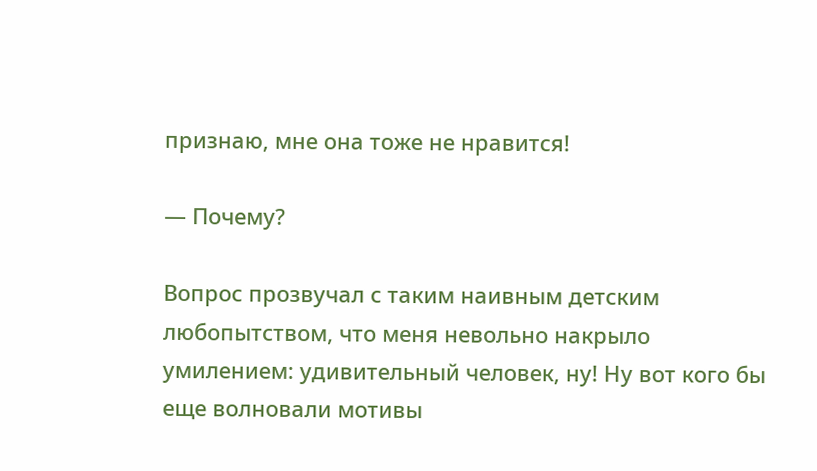признаю, мне она тоже не нравится!

— Почему?

Вопрос прозвучал с таким наивным детским любопытством, что меня невольно накрыло умилением: удивительный человек, ну! Ну вот кого бы еще волновали мотивы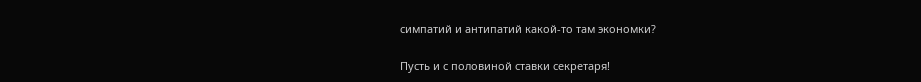симпатий и антипатий какой-то там экономки?

Пусть и с половиной ставки секретаря!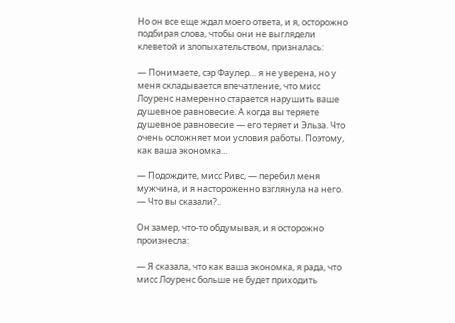Но он все еще ждал моего ответа, и я, осторожно подбирая слова, чтобы они не выглядели клеветой и злопыхательством, призналась:

— Понимаете, сэр Фаулер… я не уверена, но у меня складывается впечатление, что мисс Лоуренс намеренно старается нарушить ваше душевное равновесие. А когда вы теряете душевное равновесие — его теряет и Эльза. Что очень осложняет мои условия работы. Поэтому, как ваша экономка...

— Подождите, мисс Ривс, — перебил меня мужчина, и я настороженно взглянула на него. — Что вы сказали?..

Он замер, что-то обдумывая, и я осторожно произнесла:

— Я сказала, что как ваша экономка, я рада, что мисс Лоуренс больше не будет приходить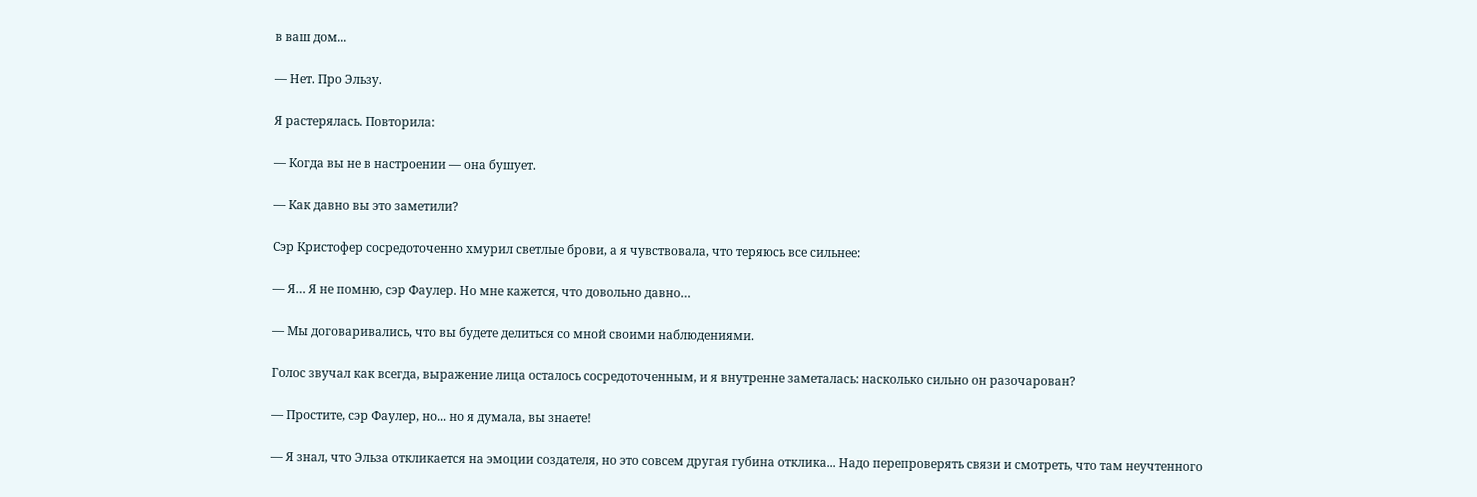в ваш дом...

— Нет. Про Эльзу.

Я растерялась. Повторила:

— Когда вы не в настроении — она бушует.

— Как давно вы это заметили?

Сэр Кристофер сосредоточенно хмурил светлые брови, а я чувствовала, что теряюсь все сильнее:

— Я… Я не помню, сэр Фаулер. Но мне кажется, что довольно давно…

— Мы договаривались, что вы будете делиться со мной своими наблюдениями.

Голос звучал как всегда, выражение лица осталось сосредоточенным, и я внутренне заметалась: насколько сильно он разочарован?

— Простите, сэр Фаулер, но... но я думала, вы знаете!

— Я знал, что Эльза откликается на эмоции создателя, но это совсем другая губина отклика... Надо перепроверять связи и смотреть, что там неучтенного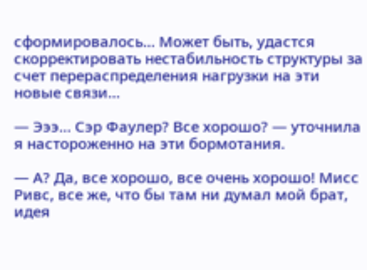сформировалось... Может быть, удастся скорректировать нестабильность структуры за счет перераспределения нагрузки на эти новые связи...

— Эээ... Сэр Фаулер? Все хорошо? — уточнила я настороженно на эти бормотания.

— А? Да, все хорошо, все очень хорошо! Мисс Ривс, все же, что бы там ни думал мой брат, идея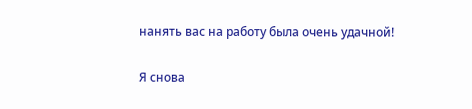нанять вас на работу была очень удачной!

Я снова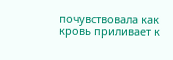почувствовала как кровь приливает к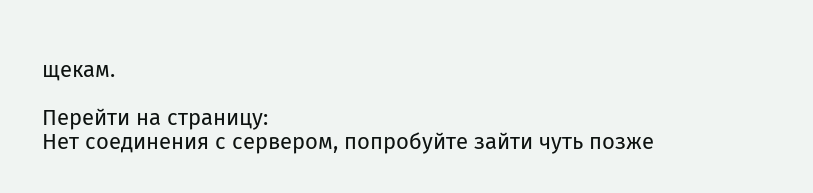щекам.

Перейти на страницу:
Нет соединения с сервером, попробуйте зайти чуть позже